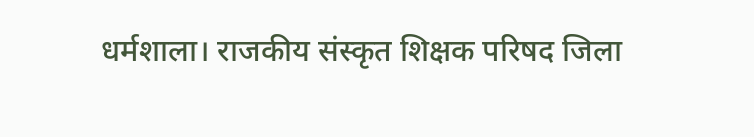धर्मशाला। राजकीय संस्कृत शिक्षक परिषद जिला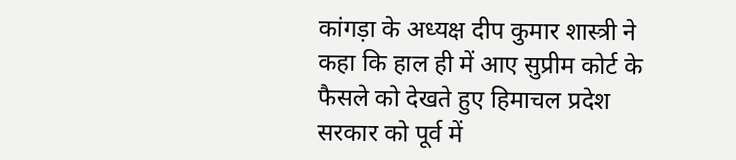कांगड़ा के अध्यक्ष दीप कुमार शास्त्री ने कहा कि हाल ही में आए सुप्रीम कोर्ट के फैसले को देखते हुए हिमाचल प्रदेश सरकार को पूर्व में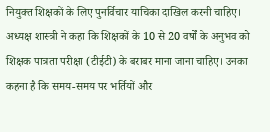नियुक्त शिक्षकों के लिए पुनर्विचार याचिका दाखिल करनी चाहिए। अध्यक्ष शास्त्री ने कहा कि शिक्षकों के 10 से 20 वर्षों के अनुभव को शिक्षक पात्रता परीक्षा (टीईटी) के बराबर माना जाना चाहिए। उनका कहना है कि समय-समय पर भर्तियों और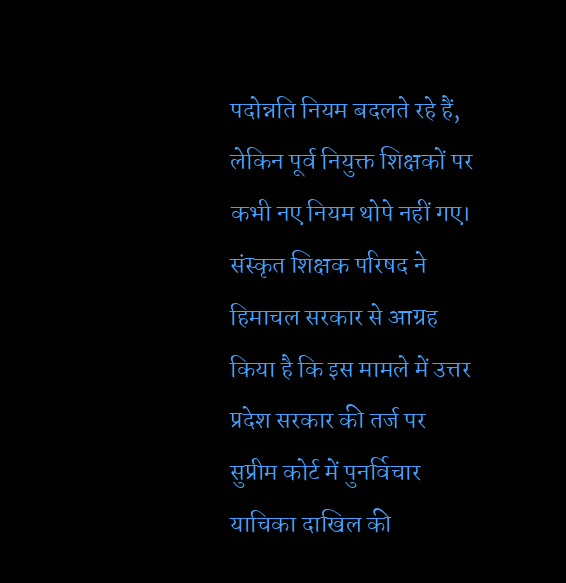पदोन्नति नियम बदलते रहे हैं, लेकिन पूर्व नियुक्त शिक्षकों पर कभी नए नियम थोपे नहीं गए। संस्कृत शिक्षक परिषद ने हिमाचल सरकार से आग्रह किया है कि इस मामले में उत्तर प्रदेश सरकार की तर्ज पर सुप्रीम कोर्ट में पुनर्विचार याचिका दाखिल की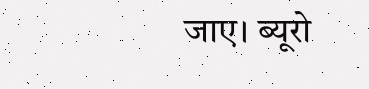जाए। ब्यूरो